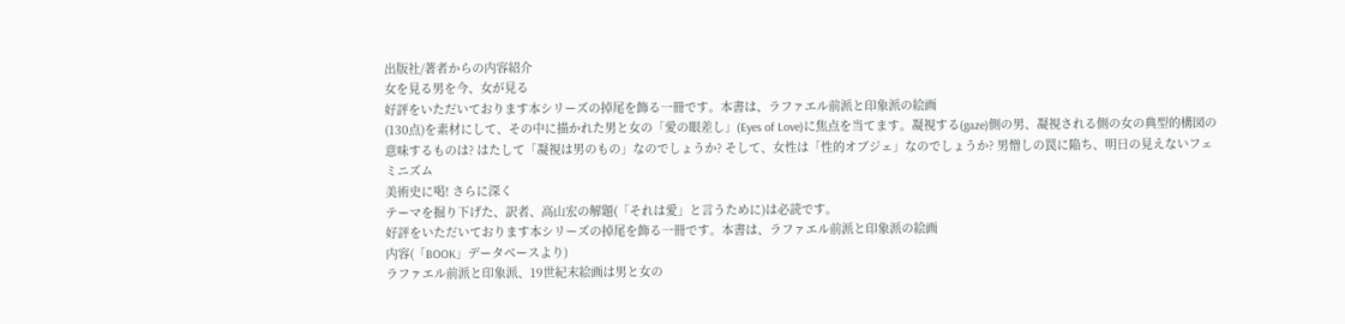出版社/著者からの内容紹介
女を見る男を今、女が見る
好評をいただいております本シリーズの掉尾を飾る一冊です。本書は、ラファエル前派と印象派の絵画
(130点)を素材にして、その中に描かれた男と女の「愛の眼差し」(Eyes of Love)に焦点を当てます。凝視する(gaze)側の男、凝視される側の女の典型的構図の意味するものは? はたして「凝視は男のもの」なのでしょうか? そして、女性は「性的オブジェ」なのでしょうか? 男憎しの罠に陥ち、明日の見えないフェミニズム
美術史に喝! さらに深く
テーマを掘り下げた、訳者、高山宏の解題(「それは愛」と言うために)は必読です。
好評をいただいております本シリーズの掉尾を飾る一冊です。本書は、ラファエル前派と印象派の絵画
内容(「BOOK」データベースより)
ラファエル前派と印象派、19世紀末絵画は男と女の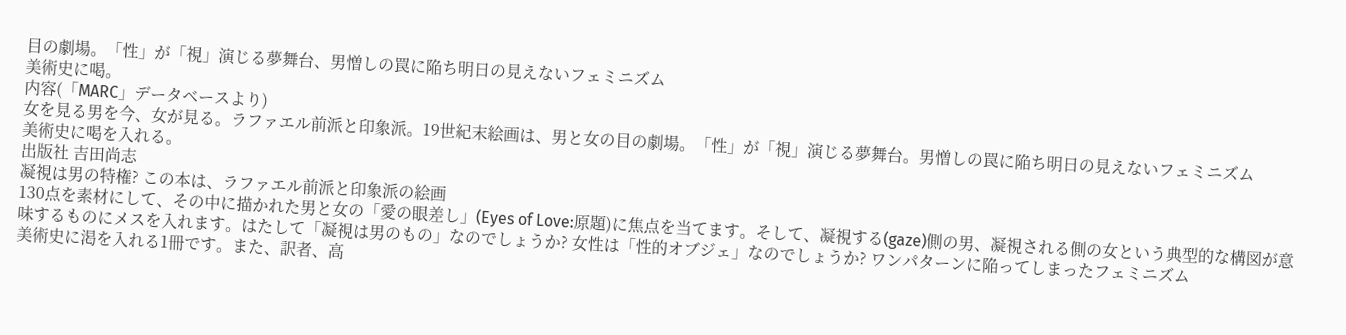目の劇場。「性」が「視」演じる夢舞台、男憎しの罠に陥ち明日の見えないフェミニズム
美術史に喝。
内容(「MARC」データベースより)
女を見る男を今、女が見る。ラファエル前派と印象派。19世紀末絵画は、男と女の目の劇場。「性」が「視」演じる夢舞台。男憎しの罠に陥ち明日の見えないフェミニズム
美術史に喝を入れる。
出版社 吉田尚志
凝視は男の特権? この本は、ラファエル前派と印象派の絵画
130点を素材にして、その中に描かれた男と女の「愛の眼差し」(Eyes of Love:原題)に焦点を当てます。そして、凝視する(gaze)側の男、凝視される側の女という典型的な構図が意味するものにメスを入れます。はたして「凝視は男のもの」なのでしょうか? 女性は「性的オブジェ」なのでしょうか? ワンパターンに陥ってしまったフェミニズム
美術史に渇を入れる1冊です。また、訳者、高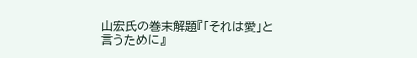山宏氏の巻末解題『「それは愛」と言うために』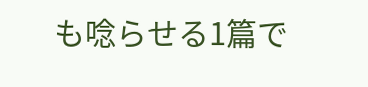も唸らせる1篇で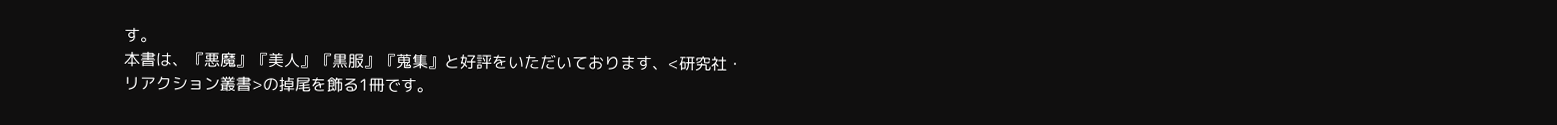す。
本書は、『悪魔』『美人』『黒服』『蒐集』と好評をいただいております、<研究社・リアクション叢書>の掉尾を飾る1冊です。